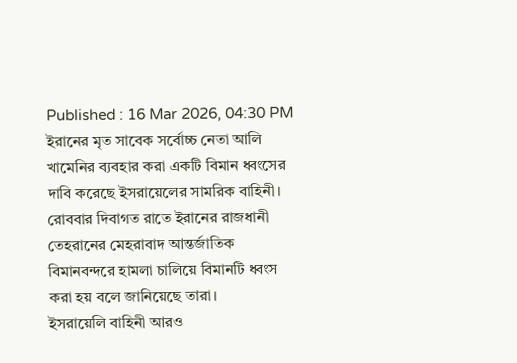Published : 16 Mar 2026, 04:30 PM
ইরানের মৃত সাবেক সর্বোচ্চ নেতা আলি খামেনির ব্যবহার করা একটি বিমান ধ্বংসের দাবি করেছে ইসরায়েলের সামরিক বাহিনী।
রোববার দিবাগত রাতে ইরানের রাজধানী তেহরানের মেহরাবাদ আন্তর্জাতিক বিমানবন্দরে হামলা চালিয়ে বিমানটি ধ্বংস করা হয় বলে জানিয়েছে তারা।
ইসরায়েলি বাহিনী আরও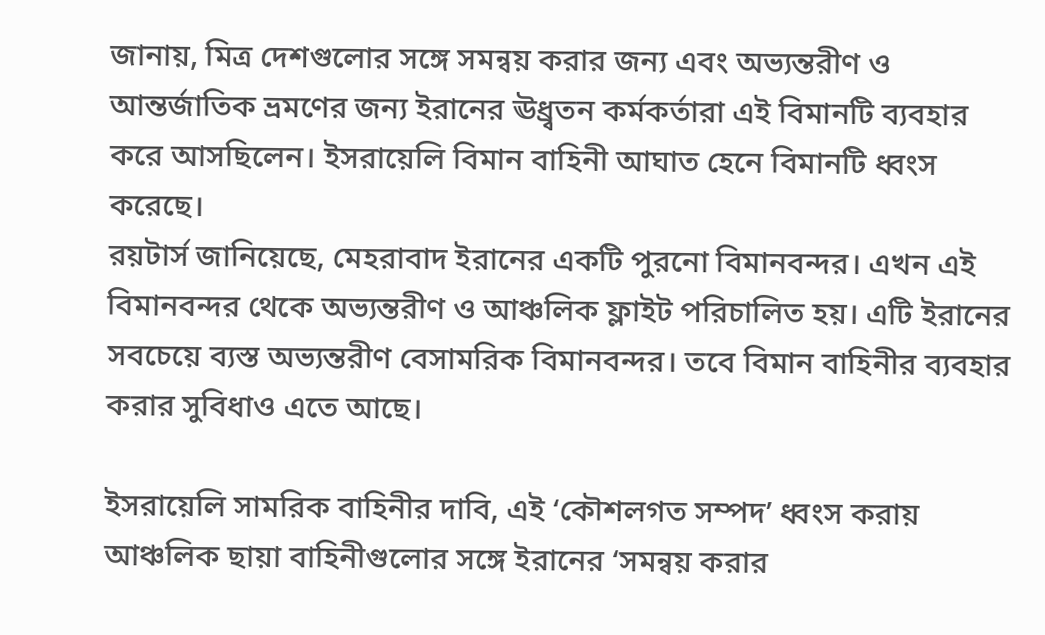জানায়, মিত্র দেশগুলোর সঙ্গে সমন্বয় করার জন্য এবং অভ্যন্তরীণ ও আন্তর্জাতিক ভ্রমণের জন্য ইরানের ঊধ্র্বতন কর্মকর্তারা এই বিমানটি ব্যবহার করে আসছিলেন। ইসরায়েলি বিমান বাহিনী আঘাত হেনে বিমানটি ধ্বংস করেছে।
রয়টার্স জানিয়েছে, মেহরাবাদ ইরানের একটি পুরনো বিমানবন্দর। এখন এই বিমানবন্দর থেকে অভ্যন্তরীণ ও আঞ্চলিক ফ্লাইট পরিচালিত হয়। এটি ইরানের সবচেয়ে ব্যস্ত অভ্যন্তরীণ বেসামরিক বিমানবন্দর। তবে বিমান বাহিনীর ব্যবহার করার সুবিধাও এতে আছে।

ইসরায়েলি সামরিক বাহিনীর দাবি, এই ‘কৌশলগত সম্পদ’ ধ্বংস করায় আঞ্চলিক ছায়া বাহিনীগুলোর সঙ্গে ইরানের ‘সমন্বয় করার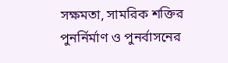সক্ষমতা, সামরিক শক্তির পুনর্নির্মাণ ও পুনর্বাসনের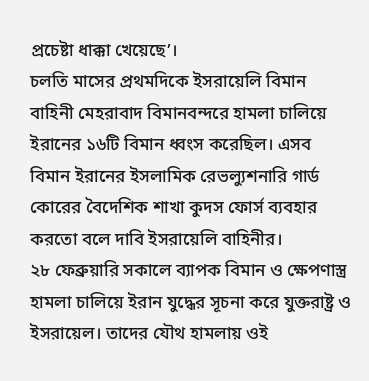প্রচেষ্টা ধাক্কা খেয়েছে’।
চলতি মাসের প্রথমদিকে ইসরায়েলি বিমান বাহিনী মেহরাবাদ বিমানবন্দরে হামলা চালিয়ে ইরানের ১৬টি বিমান ধ্বংস করেছিল। এসব বিমান ইরানের ইসলামিক রেভল্যুশনারি গার্ড কোরের বৈদেশিক শাখা কুদস ফোর্স ব্যবহার করতো বলে দাবি ইসরায়েলি বাহিনীর।
২৮ ফেব্রুয়ারি সকালে ব্যাপক বিমান ও ক্ষেপণাস্ত্র হামলা চালিয়ে ইরান যুদ্ধের সূচনা করে যুক্তরাষ্ট্র ও ইসরায়েল। তাদের যৌথ হামলায় ওই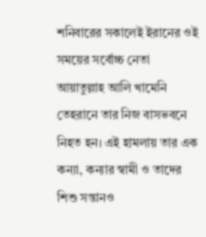শনিবারের সকালেই ইরানের ওই সময়ের সর্বোচ্চ নেতা আয়াতুল্লাহ আলি খামেনি তেহরানে তার নিজ বাসভবনে নিহত হন। এই হামলায় তার এক কন্যা, কন্যার স্বামী ও তাদের শিশু সন্তানও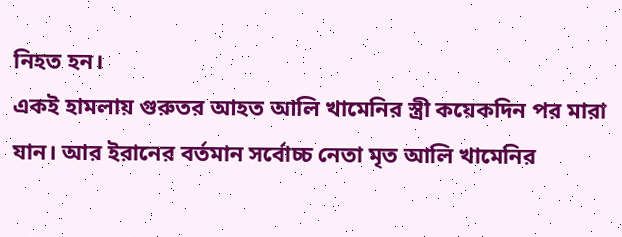নিহত হন।
একই হামলায় গুরুতর আহত আলি খামেনির স্ত্রী কয়েকদিন পর মারা যান। আর ইরানের বর্তমান সর্বোচ্চ নেতা মৃত আলি খামেনির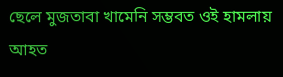ছেলে মুজতাবা খামেনি সম্ভবত ওই হামলায় আহত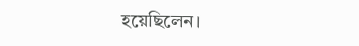হয়েছিলেন।